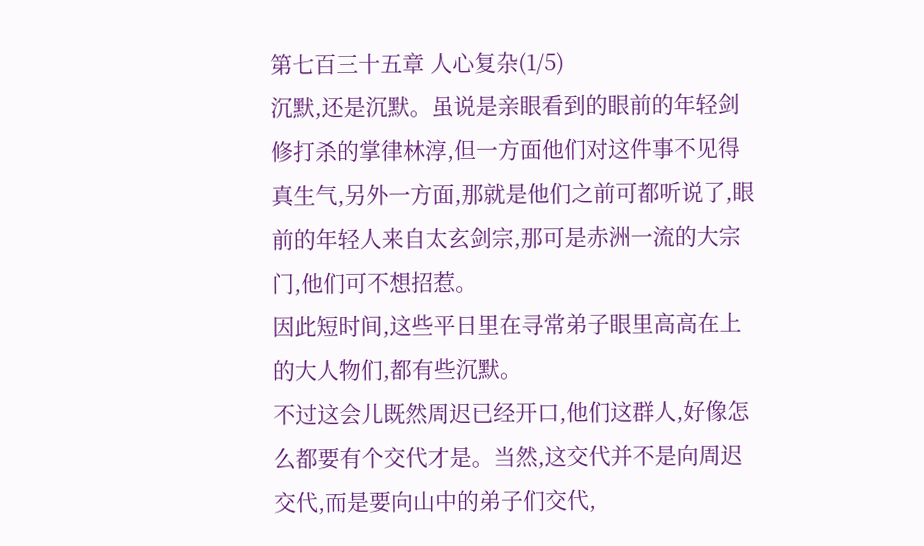第七百三十五章 人心复杂(1/5)
沉默,还是沉默。虽说是亲眼看到的眼前的年轻剑修打杀的掌律林淳,但一方面他们对这件事不见得真生气,另外一方面,那就是他们之前可都听说了,眼前的年轻人来自太玄剑宗,那可是赤洲一流的大宗门,他们可不想招惹。
因此短时间,这些平日里在寻常弟子眼里高高在上的大人物们,都有些沉默。
不过这会儿既然周迟已经开口,他们这群人,好像怎么都要有个交代才是。当然,这交代并不是向周迟交代,而是要向山中的弟子们交代,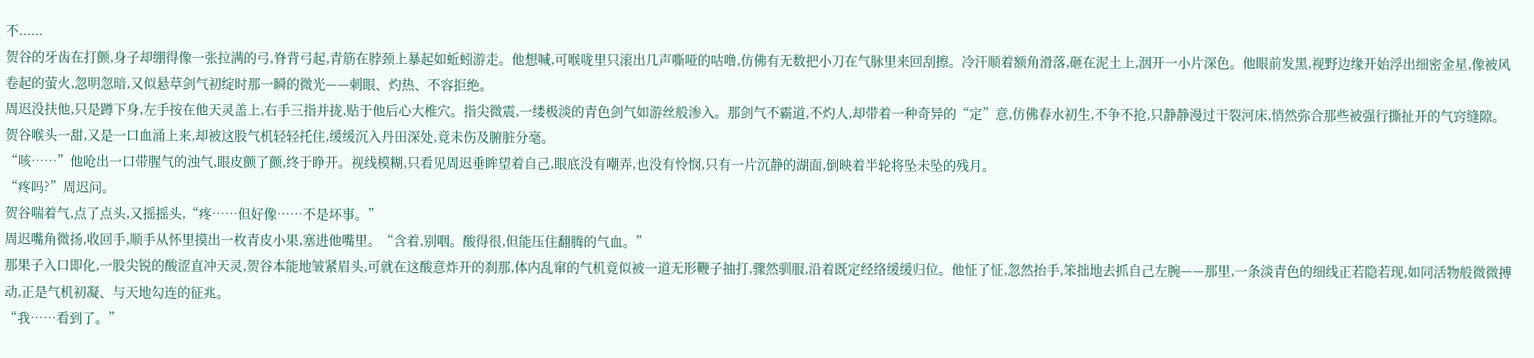不......
贺谷的牙齿在打颤,身子却绷得像一张拉满的弓,脊背弓起,青筋在脖颈上暴起如蚯蚓游走。他想喊,可喉咙里只滚出几声嘶哑的咕噜,仿佛有无数把小刀在气脉里来回刮擦。冷汗顺着额角滑落,砸在泥土上,洇开一小片深色。他眼前发黑,视野边缘开始浮出细密金星,像被风卷起的萤火,忽明忽暗,又似悬草剑气初绽时那一瞬的微光——刺眼、灼热、不容拒绝。
周迟没扶他,只是蹲下身,左手按在他天灵盖上,右手三指并拢,贴于他后心大椎穴。指尖微震,一缕极淡的青色剑气如游丝般渗入。那剑气不霸道,不灼人,却带着一种奇异的“定”意,仿佛春水初生,不争不抢,只静静漫过干裂河床,悄然弥合那些被强行撕扯开的气窍缝隙。贺谷喉头一甜,又是一口血涌上来,却被这股气机轻轻托住,缓缓沉入丹田深处,竟未伤及腑脏分毫。
“咳……”他呛出一口带腥气的浊气,眼皮颤了颤,终于睁开。视线模糊,只看见周迟垂眸望着自己,眼底没有嘲弄,也没有怜悯,只有一片沉静的湖面,倒映着半轮将坠未坠的残月。
“疼吗?”周迟问。
贺谷喘着气,点了点头,又摇摇头,“疼……但好像……不是坏事。”
周迟嘴角微扬,收回手,顺手从怀里摸出一枚青皮小果,塞进他嘴里。“含着,别咽。酸得很,但能压住翻腾的气血。”
那果子入口即化,一股尖锐的酸涩直冲天灵,贺谷本能地皱紧眉头,可就在这酸意炸开的刹那,体内乱窜的气机竟似被一道无形鞭子抽打,骤然驯服,沿着既定经络缓缓归位。他怔了怔,忽然抬手,笨拙地去抓自己左腕——那里,一条淡青色的细线正若隐若现,如同活物般微微搏动,正是气机初凝、与天地勾连的征兆。
“我……看到了。”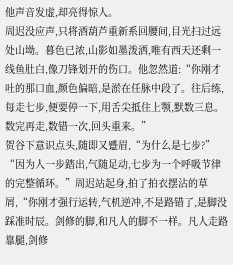他声音发虚,却亮得惊人。
周迟没应声,只将酒葫芦重新系回腰间,目光扫过远处山坳。暮色已浓,山影如墨泼洒,唯有西天还剩一线鱼肚白,像刀锋划开的伤口。他忽然道:“你刚才吐的那口血,颜色偏暗,是淤在任脉中段了。往后练,每走七步,便要停一下,用舌尖抵住上颚,默数三息。数完再走,数错一次,回头重来。”
贺谷下意识点头,随即又蹙眉,“为什么是七步?”
“因为人一步踏出,气随足动,七步为一个呼吸节律的完整循环。”周迟站起身,拍了拍衣摆沾的草屑,“你刚才强行运转,气机逆冲,不是路错了,是脚没踩准时辰。剑修的脚,和凡人的脚不一样。凡人走路靠腿,剑修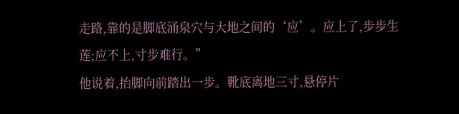走路,靠的是脚底涌泉穴与大地之间的‘应’。应上了,步步生莲;应不上,寸步难行。”
他说着,抬脚向前踏出一步。靴底离地三寸,悬停片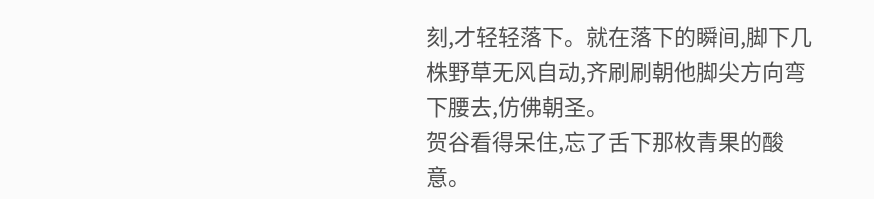刻,才轻轻落下。就在落下的瞬间,脚下几株野草无风自动,齐刷刷朝他脚尖方向弯下腰去,仿佛朝圣。
贺谷看得呆住,忘了舌下那枚青果的酸意。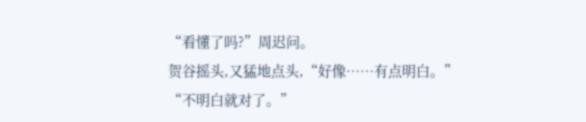“看懂了吗?”周迟问。
贺谷摇头,又猛地点头,“好像……有点明白。”
“不明白就对了。”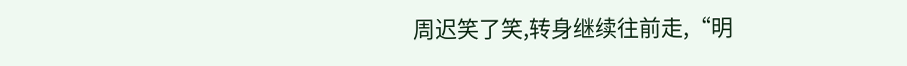周迟笑了笑,转身继续往前走,“明